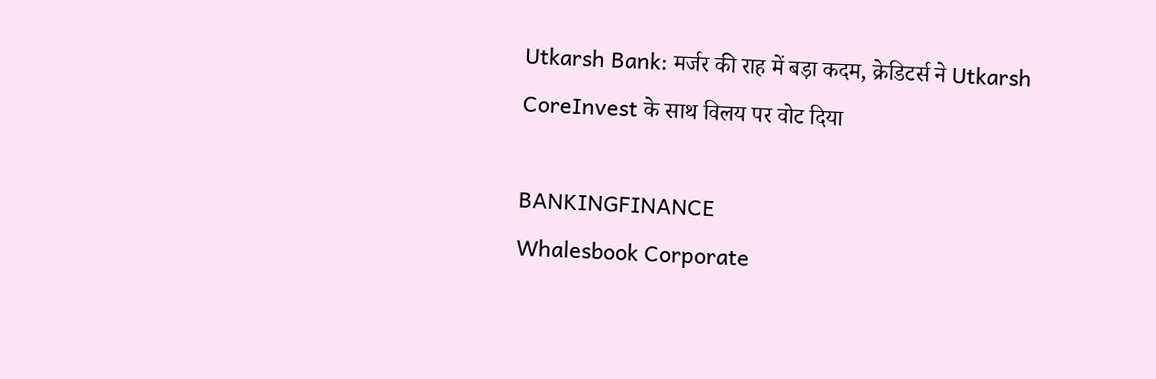Utkarsh Bank: मर्जर की राह में बड़ा कदम, क्रेडिटर्स ने Utkarsh CoreInvest के साथ विलय पर वोट दिया

BANKINGFINANCE
Whalesbook Corporate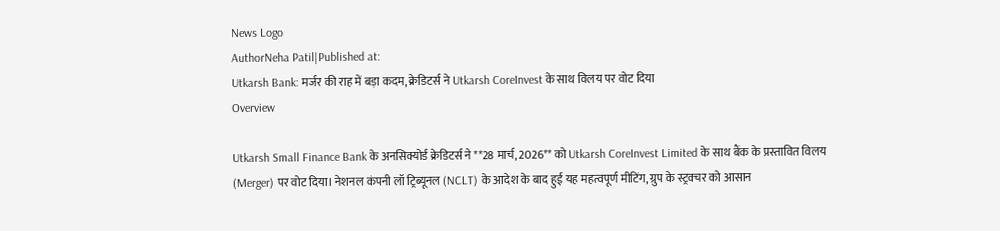News Logo
AuthorNeha Patil|Published at:
Utkarsh Bank: मर्जर की राह में बड़ा कदम, क्रेडिटर्स ने Utkarsh CoreInvest के साथ विलय पर वोट दिया
Overview

Utkarsh Small Finance Bank के अनसिक्योर्ड क्रेडिटर्स ने **28 मार्च, 2026** को Utkarsh CoreInvest Limited के साथ बैंक के प्रस्तावित विलय (Merger) पर वोट दिया। नेशनल कंपनी लॉ ट्रिब्यूनल (NCLT) के आदेश के बाद हुई यह महत्वपूर्ण मीटिंग, ग्रुप के स्ट्रक्चर को आसान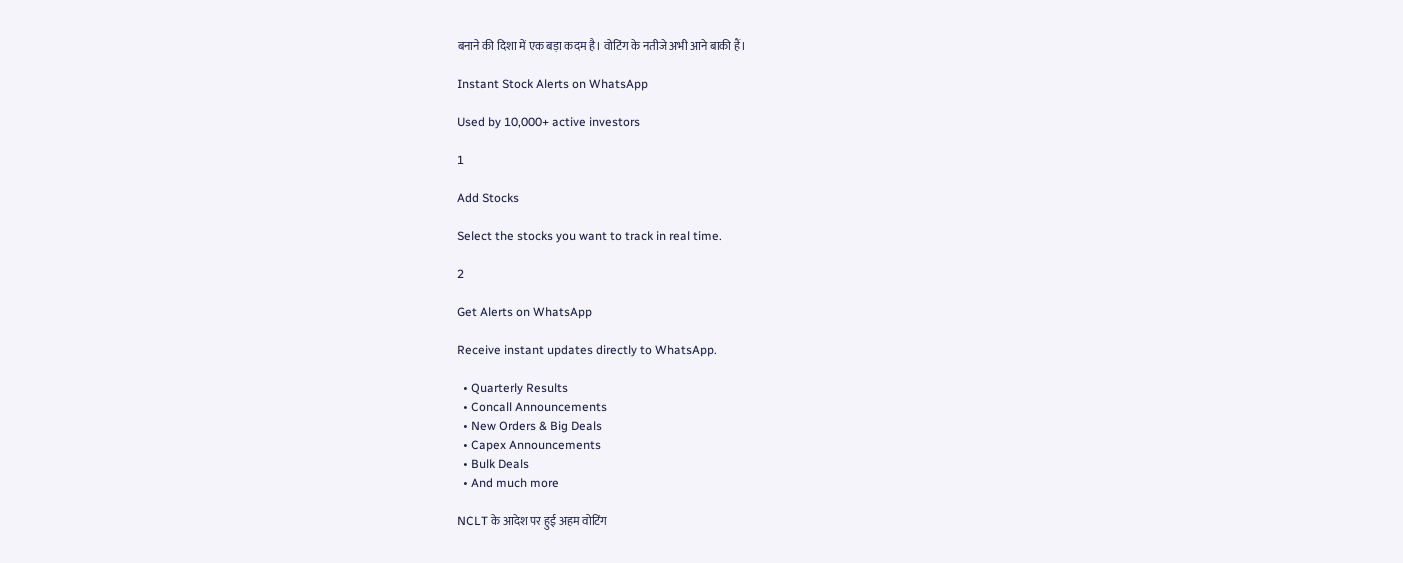बनाने की दिशा में एक बड़ा कदम है। वोटिंग के नतीजे अभी आने बाकी हैं।

Instant Stock Alerts on WhatsApp

Used by 10,000+ active investors

1

Add Stocks

Select the stocks you want to track in real time.

2

Get Alerts on WhatsApp

Receive instant updates directly to WhatsApp.

  • Quarterly Results
  • Concall Announcements
  • New Orders & Big Deals
  • Capex Announcements
  • Bulk Deals
  • And much more

NCLT के आदेश पर हुई अहम वोटिंग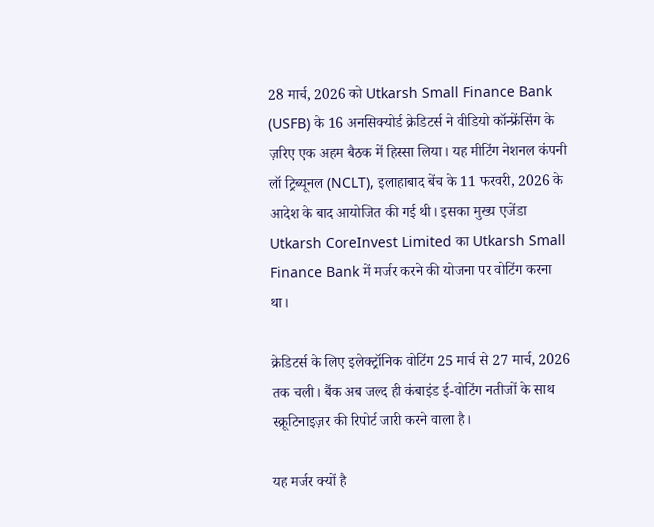28 मार्च, 2026 को Utkarsh Small Finance Bank (USFB) के 16 अनसिक्योर्ड क्रेडिटर्स ने वीडियो कॉन्फ्रेंसिंग के ज़रिए एक अहम बैठक में हिस्सा लिया। यह मीटिंग नेशनल कंपनी लॉ ट्रिब्यूनल (NCLT), इलाहाबाद बेंच के 11 फरवरी, 2026 के आदेश के बाद आयोजित की गई थी। इसका मुख्य एजेंडा Utkarsh CoreInvest Limited का Utkarsh Small Finance Bank में मर्जर करने की योजना पर वोटिंग करना था।

क्रेडिटर्स के लिए इलेक्ट्रॉनिक वोटिंग 25 मार्च से 27 मार्च, 2026 तक चली। बैंक अब जल्द ही कंबाइंड ई-वोटिंग नतीजों के साथ स्क्रूटिनाइज़र की रिपोर्ट जारी करने वाला है।

यह मर्जर क्यों है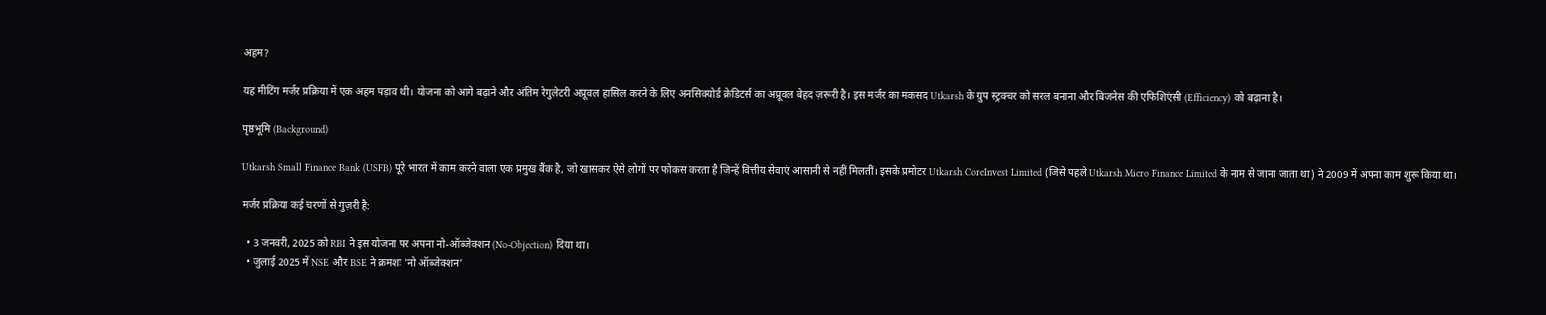अहम?

यह मीटिंग मर्जर प्रक्रिया में एक अहम पड़ाव थी। योजना को आगे बढ़ाने और अंतिम रेगुलेटरी अप्रूवल हासिल करने के लिए अनसिक्योर्ड क्रेडिटर्स का अप्रूवल बेहद ज़रूरी है। इस मर्जर का मकसद Utkarsh के ग्रुप स्ट्रक्चर को सरल बनाना और बिजनेस की एफिशिएंसी (Efficiency) को बढ़ाना है।

पृष्ठभूमि (Background)

Utkarsh Small Finance Bank (USFB) पूरे भारत में काम करने वाला एक प्रमुख बैंक है, जो खासकर ऐसे लोगों पर फोकस करता है जिन्हें वित्तीय सेवाएं आसानी से नहीं मिलतीं। इसके प्रमोटर Utkarsh CoreInvest Limited (जिसे पहले Utkarsh Micro Finance Limited के नाम से जाना जाता था) ने 2009 में अपना काम शुरू किया था।

मर्जर प्रक्रिया कई चरणों से गुज़री है:

  • 3 जनवरी, 2025 को RBI ने इस योजना पर अपना नो-ऑब्जेक्शन (No-Objection) दिया था।
  • जुलाई 2025 में NSE और BSE ने क्रमशः 'नो ऑब्जेक्शन'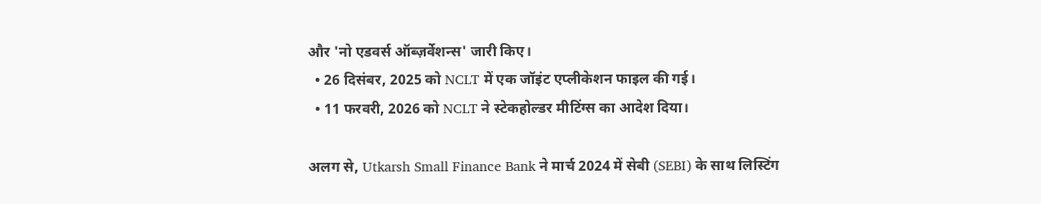और 'नो एडवर्स ऑब्ज़र्वेशन्स' जारी किए।
  • 26 दिसंबर, 2025 को NCLT में एक जॉइंट एप्लीकेशन फाइल की गई।
  • 11 फरवरी, 2026 को NCLT ने स्टेकहोल्डर मीटिंग्स का आदेश दिया।

अलग से, Utkarsh Small Finance Bank ने मार्च 2024 में सेबी (SEBI) के साथ लिस्टिंग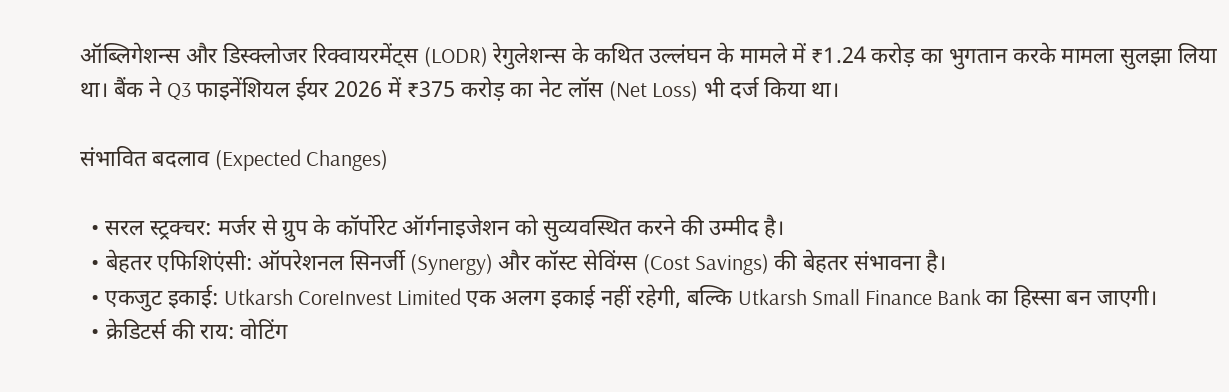ऑब्लिगेशन्स और डिस्क्लोजर रिक्वायरमेंट्स (LODR) रेगुलेशन्स के कथित उल्लंघन के मामले में ₹1.24 करोड़ का भुगतान करके मामला सुलझा लिया था। बैंक ने Q3 फाइनेंशियल ईयर 2026 में ₹375 करोड़ का नेट लॉस (Net Loss) भी दर्ज किया था।

संभावित बदलाव (Expected Changes)

  • सरल स्ट्रक्चर: मर्जर से ग्रुप के कॉर्पोरेट ऑर्गनाइजेशन को सुव्यवस्थित करने की उम्मीद है।
  • बेहतर एफिशिएंसी: ऑपरेशनल सिनर्जी (Synergy) और कॉस्ट सेविंग्स (Cost Savings) की बेहतर संभावना है।
  • एकजुट इकाई: Utkarsh CoreInvest Limited एक अलग इकाई नहीं रहेगी, बल्कि Utkarsh Small Finance Bank का हिस्सा बन जाएगी।
  • क्रेडिटर्स की राय: वोटिंग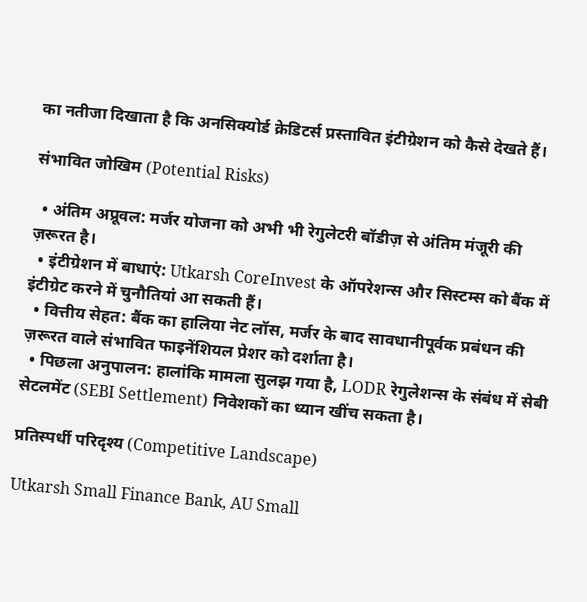का नतीजा दिखाता है कि अनसिक्योर्ड क्रेडिटर्स प्रस्तावित इंटीग्रेशन को कैसे देखते हैं।

संभावित जोखिम (Potential Risks)

  • अंतिम अप्रूवल: मर्जर योजना को अभी भी रेगुलेटरी बॉडीज़ से अंतिम मंजूरी की ज़रूरत है।
  • इंटीग्रेशन में बाधाएं: Utkarsh CoreInvest के ऑपरेशन्स और सिस्टम्स को बैंक में इंटीग्रेट करने में चुनौतियां आ सकती हैं।
  • वित्तीय सेहत: बैंक का हालिया नेट लॉस, मर्जर के बाद सावधानीपूर्वक प्रबंधन की ज़रूरत वाले संभावित फाइनेंशियल प्रेशर को दर्शाता है।
  • पिछला अनुपालन: हालांकि मामला सुलझ गया है, LODR रेगुलेशन्स के संबंध में सेबी सेटलमेंट (SEBI Settlement) निवेशकों का ध्यान खींच सकता है।

प्रतिस्पर्धी परिदृश्य (Competitive Landscape)

Utkarsh Small Finance Bank, AU Small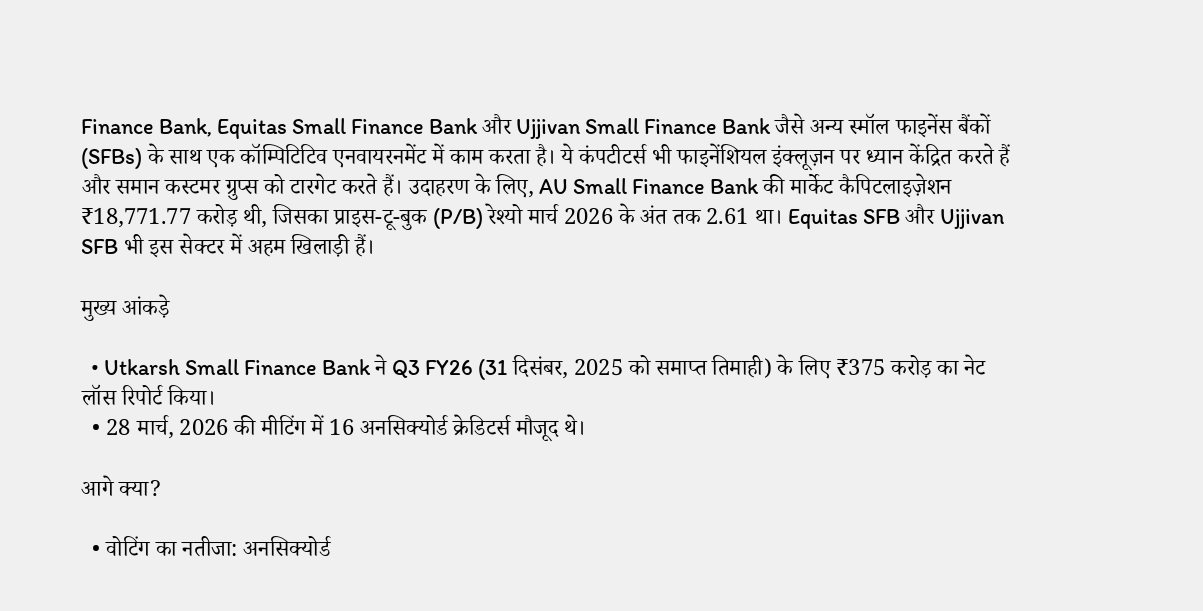Finance Bank, Equitas Small Finance Bank और Ujjivan Small Finance Bank जैसे अन्य स्मॉल फाइनेंस बैंकों (SFBs) के साथ एक कॉम्पिटिटिव एनवायरनमेंट में काम करता है। ये कंपटीटर्स भी फाइनेंशियल इंक्लूज़न पर ध्यान केंद्रित करते हैं और समान कस्टमर ग्रुप्स को टारगेट करते हैं। उदाहरण के लिए, AU Small Finance Bank की मार्केट कैपिटलाइज़ेशन ₹18,771.77 करोड़ थी, जिसका प्राइस-टू-बुक (P/B) रेश्यो मार्च 2026 के अंत तक 2.61 था। Equitas SFB और Ujjivan SFB भी इस सेक्टर में अहम खिलाड़ी हैं।

मुख्य आंकड़े

  • Utkarsh Small Finance Bank ने Q3 FY26 (31 दिसंबर, 2025 को समाप्त तिमाही) के लिए ₹375 करोड़ का नेट लॉस रिपोर्ट किया।
  • 28 मार्च, 2026 की मीटिंग में 16 अनसिक्योर्ड क्रेडिटर्स मौजूद थे।

आगे क्या?

  • वोटिंग का नतीजा: अनसिक्योर्ड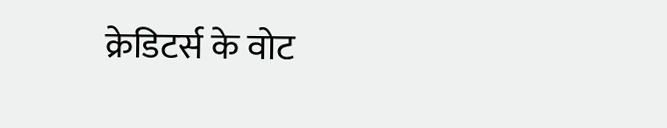क्रेडिटर्स के वोट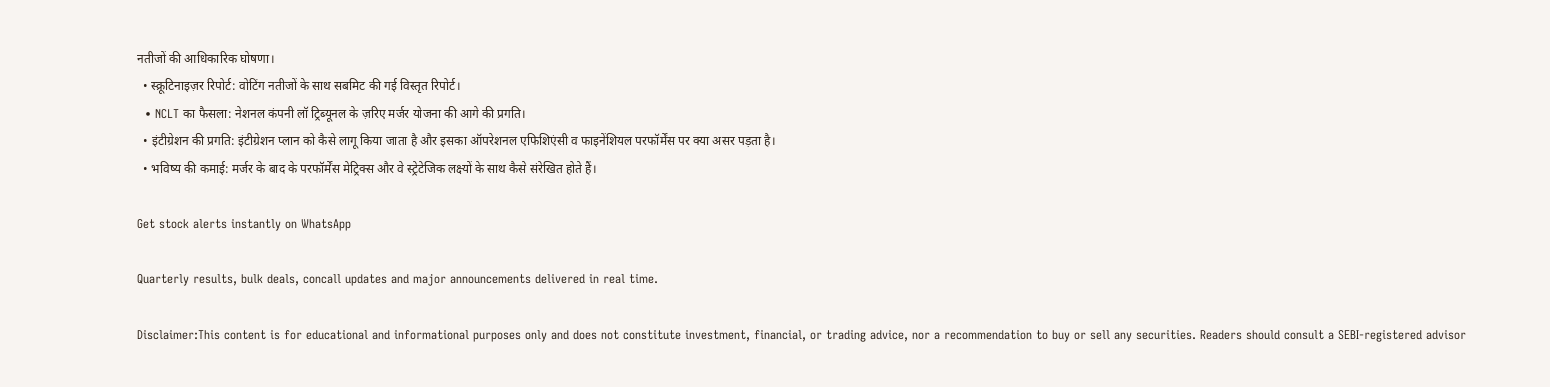नतीजों की आधिकारिक घोषणा।
  • स्क्रूटिनाइज़र रिपोर्ट: वोटिंग नतीजों के साथ सबमिट की गई विस्तृत रिपोर्ट।
  • NCLT का फैसला: नेशनल कंपनी लॉ ट्रिब्यूनल के ज़रिए मर्जर योजना की आगे की प्रगति।
  • इंटीग्रेशन की प्रगति: इंटीग्रेशन प्लान को कैसे लागू किया जाता है और इसका ऑपरेशनल एफिशिएंसी व फाइनेंशियल परफॉर्मेंस पर क्या असर पड़ता है।
  • भविष्य की कमाई: मर्जर के बाद के परफॉर्मेंस मेट्रिक्स और वे स्ट्रेटेजिक लक्ष्यों के साथ कैसे संरेखित होते हैं।

Get stock alerts instantly on WhatsApp

Quarterly results, bulk deals, concall updates and major announcements delivered in real time.

Disclaimer:This content is for educational and informational purposes only and does not constitute investment, financial, or trading advice, nor a recommendation to buy or sell any securities. Readers should consult a SEBI-registered advisor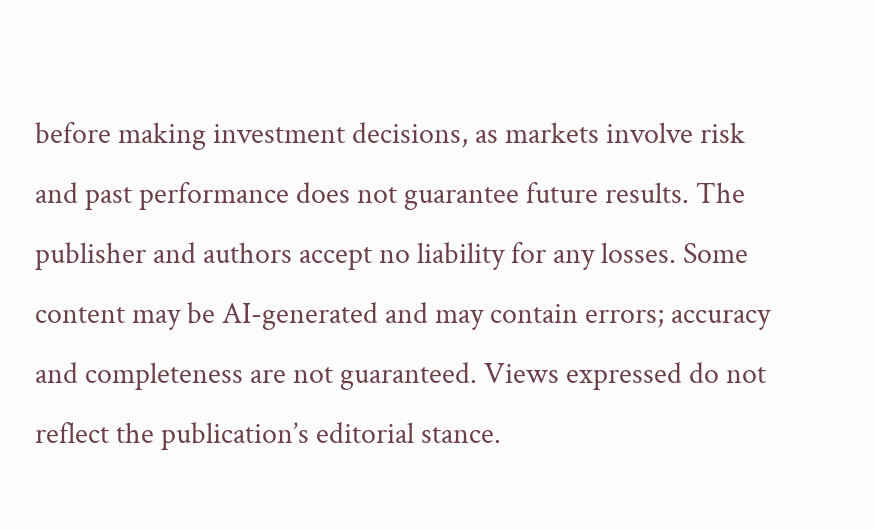before making investment decisions, as markets involve risk and past performance does not guarantee future results. The publisher and authors accept no liability for any losses. Some content may be AI-generated and may contain errors; accuracy and completeness are not guaranteed. Views expressed do not reflect the publication’s editorial stance.